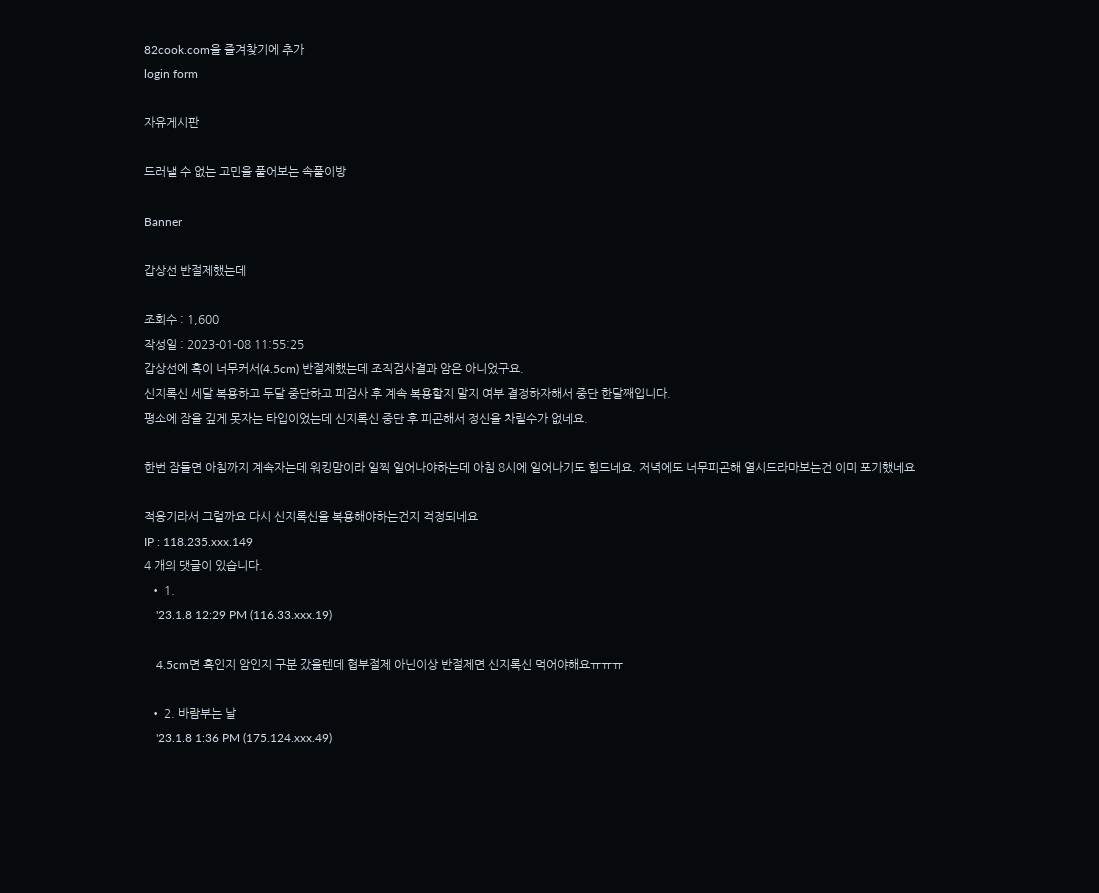82cook.com을 즐겨찾기에 추가
login form

자유게시판

드러낼 수 없는 고민을 풀어보는 속풀이방

Banner

갑상선 반절제했는데

조회수 : 1,600
작성일 : 2023-01-08 11:55:25
갑상선에 혹이 너무커서(4.5cm) 반절제했는데 조직검사결과 암은 아니었구요.
신지록신 세달 복용하고 두달 중단하고 피검사 후 계속 복용할지 말지 여부 결정하자해서 중단 한달째입니다.
평소에 잠을 깊게 못자는 타입이었는데 신지록신 중단 후 피곤해서 정신을 차릴수가 없네요.

한번 잠들면 아침까지 계속자는데 워킹맘이라 일찍 일어나야하는데 아침 8시에 일어나기도 힘드네요. 저녁에도 너무피곤해 열시드라마보는건 이미 포기했네요

적응기라서 그럴까요 다시 신지록신을 복용해야하는건지 걱정되네요
IP : 118.235.xxx.149
4 개의 댓글이 있습니다.
  • 1.
    '23.1.8 12:29 PM (116.33.xxx.19)

    4.5cm면 혹인지 암인지 구분 갔을텐데 협부절제 아닌이상 반절제면 신지록신 먹어야해요ㅠㅠㅠ

  • 2. 바람부는 날
    '23.1.8 1:36 PM (175.124.xxx.49)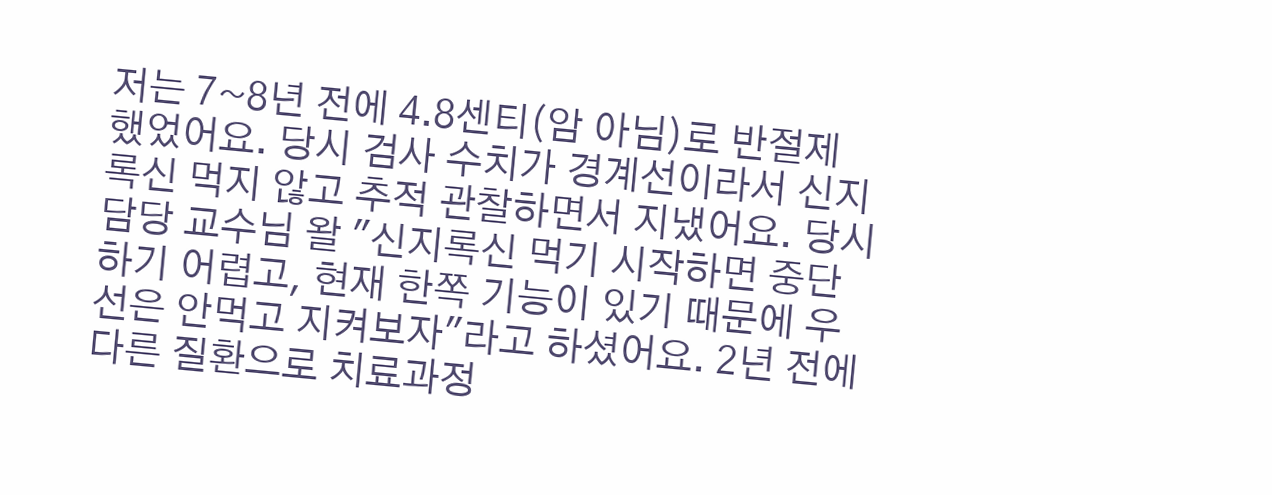저는 7~8년 전에 4.8센티(암 아님)로 반절제 했었어요. 당시 검사 수치가 경계선이라서 신지록신 먹지 않고 추적 관찰하면서 지냈어요. 당시 담당 교수님 왈 "신지록신 먹기 시작하면 중단하기 어렵고, 현재 한쪽 기능이 있기 때문에 우선은 안먹고 지켜보자"라고 하셨어요. 2년 전에 다른 질환으로 치료과정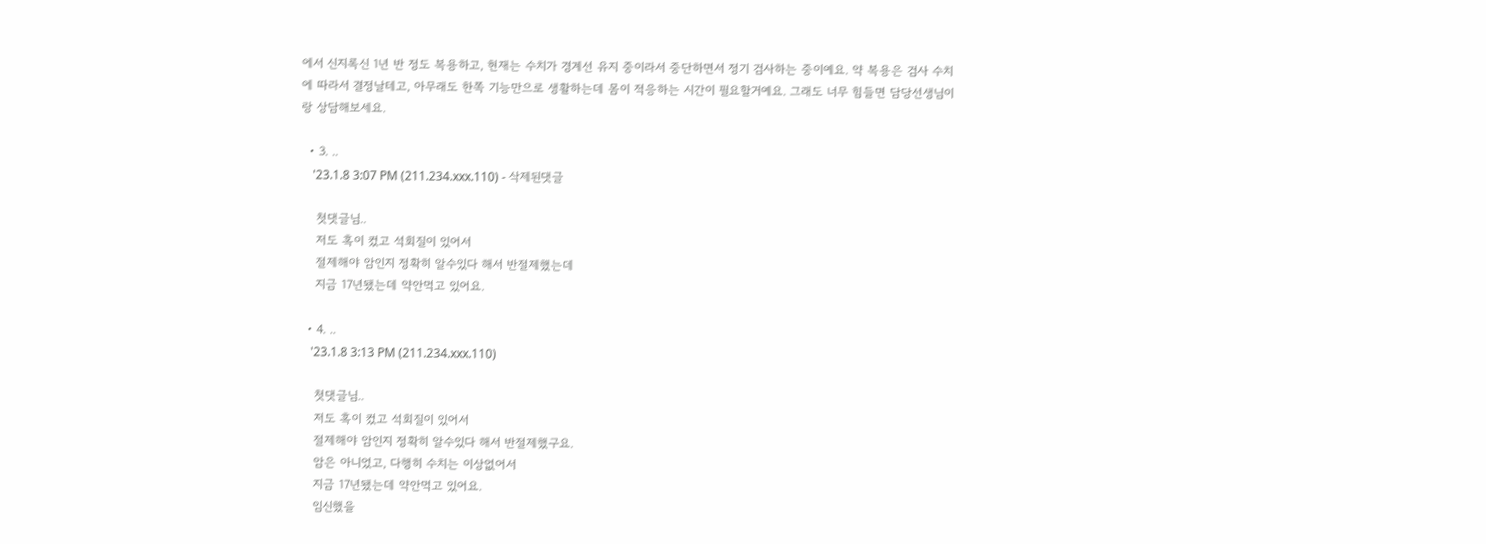에서 신지록신 1년 반 정도 복용하고, 현재는 수치가 경계선 유지 중이라서 중단하면서 정기 검사하는 중이예요. 약 복용은 검사 수치에 따라서 결정날테고, 아무래도 한쪽 기능만으로 생활하는데 몸이 적응하는 시간이 필요할거예요. 그래도 너무 힘들면 담당선생님이랑 상담해보세요.

  • 3. ..
    '23.1.8 3:07 PM (211.234.xxx.110) - 삭제된댓글

    첫댓글님..
    저도 혹이 컸고 석회질이 있어서
    절제해야 암인지 정확히 알수있다 해서 반절제했는데
    지금 17년됐는데 약안먹고 있어요.

  • 4. ..
    '23.1.8 3:13 PM (211.234.xxx.110)

    첫댓글님..
    저도 혹이 컸고 석회질이 있어서
    절제해야 암인지 정확히 알수있다 해서 반절제했구요.
    암은 아니었고, 다행히 수치는 이상없어서
    지금 17년됐는데 약안먹고 있어요.
    임신했을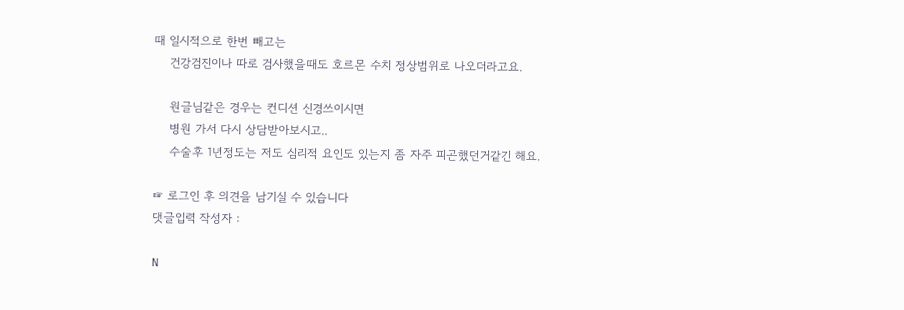때 일시적으로 한번 빼고는
    건강검진이나 따로 검사했을때도 호르몬 수치 정상범위로 나오더라고요.

    원글님같은 경우는 컨디션 신경쓰이시면
    병원 가서 다시 상담받아보시고..
    수술후 1년정도는 저도 심리적 요인도 있는지 좀 자주 피곤했던거같긴 해요.

☞ 로그인 후 의견을 남기실 수 있습니다
댓글입력 작성자 :

N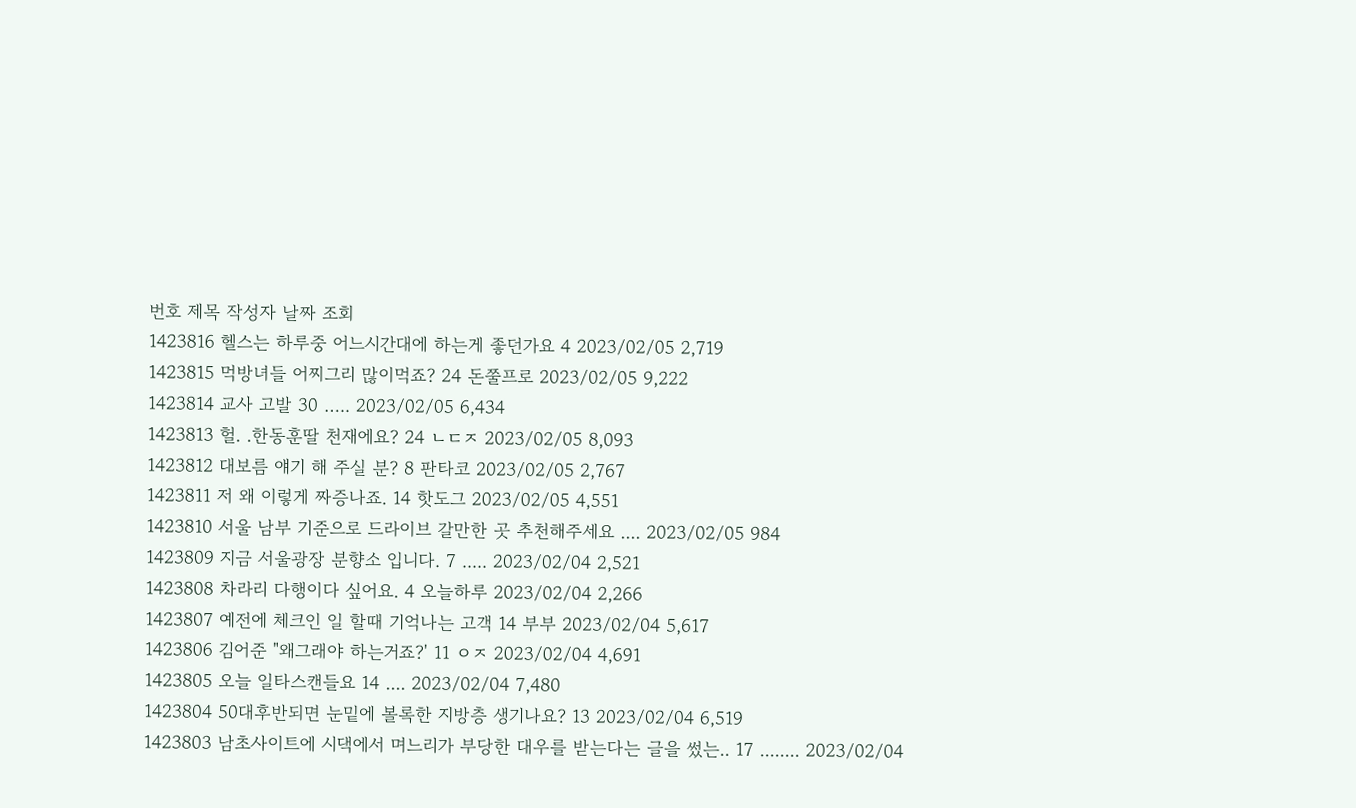번호 제목 작성자 날짜 조회
1423816 헬스는 하루중 어느시간대에 하는게 좋던가요 4 2023/02/05 2,719
1423815 먹방녀들 어찌그리 많이먹죠? 24 돈쭐프로 2023/02/05 9,222
1423814 교사 고발 30 ….. 2023/02/05 6,434
1423813 헐. .한동훈딸 천재에요? 24 ㄴㄷㅈ 2023/02/05 8,093
1423812 대보름 얘기 해 주실 분? 8 판타코 2023/02/05 2,767
1423811 저 왜 이렇게 짜증나죠. 14 핫도그 2023/02/05 4,551
1423810 서울 남부 기준으로 드라이브 갈만한 곳 추천해주세요 .... 2023/02/05 984
1423809 지금 서울광장 분향소 입니다. 7 ..... 2023/02/04 2,521
1423808 차라리 다행이다 싶어요. 4 오늘하루 2023/02/04 2,266
1423807 예전에 체크인 일 할때 기억나는 고객 14 부부 2023/02/04 5,617
1423806 김어준 "왜그래야 하는거죠?' 11 ㅇㅈ 2023/02/04 4,691
1423805 오늘 일타스캔들요 14 .... 2023/02/04 7,480
1423804 50대후반되면 눈밑에 볼록한 지방층 생기나요? 13 2023/02/04 6,519
1423803 남초사이트에 시댁에서 며느리가 부당한 대우를 받는다는 글을 썼는.. 17 ........ 2023/02/04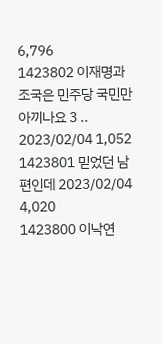6,796
1423802 이재명과 조국은 민주당 국민만 아끼나요 3 .. 2023/02/04 1,052
1423801 믿었던 남편인데 2023/02/04 4,020
1423800 이낙연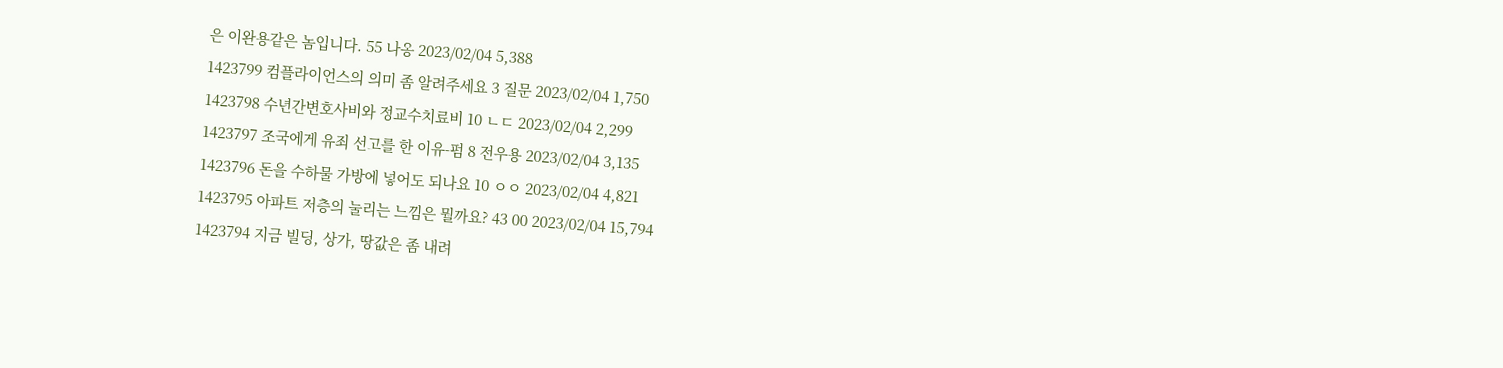은 이완용같은 놈입니다. 55 나옹 2023/02/04 5,388
1423799 컴플라이언스의 의미 좀 알려주세요 3 질문 2023/02/04 1,750
1423798 수년간변호사비와 정교수치료비 10 ㄴㄷ 2023/02/04 2,299
1423797 조국에게 유죄 선고를 한 이유-펌 8 전우용 2023/02/04 3,135
1423796 돈을 수하물 가방에 넣어도 되나요 10 ㅇㅇ 2023/02/04 4,821
1423795 아파트 저층의 눌리는 느낌은 뭘까요? 43 00 2023/02/04 15,794
1423794 지금 빌딩, 상가, 땅값은 좀 내려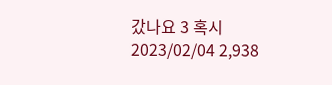갔나요 3 혹시 2023/02/04 2,938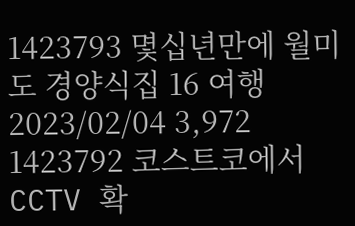1423793 몇십년만에 월미도 경양식집 16 여행 2023/02/04 3,972
1423792 코스트코에서 CCTV 확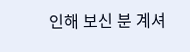인해 보신 분 계셔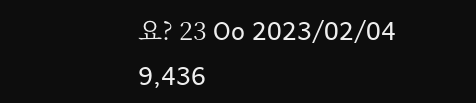요? 23 Oo 2023/02/04 9,436